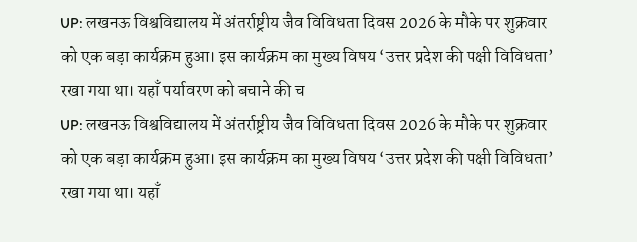UP: लखनऊ विश्वविद्यालय में अंतर्राष्ट्रीय जैव विविधता दिवस 2026 के मौके पर शुक्रवार को एक बड़ा कार्यक्रम हुआ। इस कार्यक्रम का मुख्य विषय ‘उत्तर प्रदेश की पक्षी विविधता’ रखा गया था। यहाँ पर्यावरण को बचाने की च
UP: लखनऊ विश्वविद्यालय में अंतर्राष्ट्रीय जैव विविधता दिवस 2026 के मौके पर शुक्रवार को एक बड़ा कार्यक्रम हुआ। इस कार्यक्रम का मुख्य विषय ‘उत्तर प्रदेश की पक्षी विविधता’ रखा गया था। यहाँ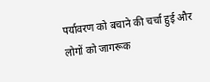पर्यावरण को बचाने की चर्चा हुई और लोगों को जागरूक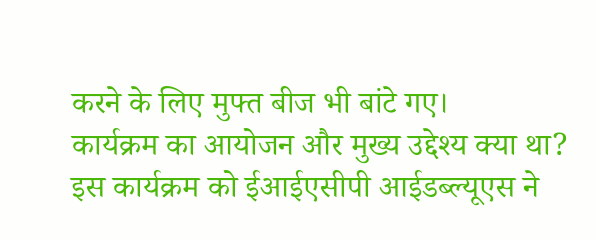करने के लिए मुफ्त बीज भी बांटे गए।
कार्यक्रम का आयोजन और मुख्य उद्देश्य क्या था?
इस कार्यक्रम को ईआईएसीपी आईडब्ल्यूएस ने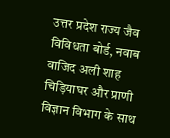उत्तर प्रदेश राज्य जैव विविधता बोर्ड, नवाब वाजिद अली शाह चिड़ियाघर और प्राणी विज्ञान विभाग के साथ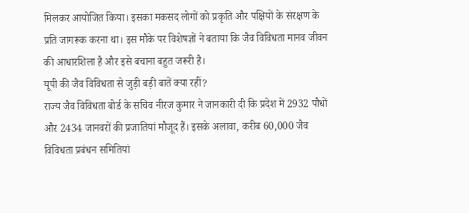मिलकर आयोजित किया। इसका मकसद लोगों को प्रकृति और पक्षियों के संरक्षण के प्रति जागरूक करना था। इस मौके पर विशेषज्ञों ने बताया कि जैव विविधता मानव जीवन की आधारशिला है और इसे बचाना बहुत जरूरी है।
यूपी की जैव विविधता से जुड़ी बड़ी बातें क्या रहीं?
राज्य जैव विविधता बोर्ड के सचिव नीरज कुमार ने जानकारी दी कि प्रदेश में 2932 पौधों और 2434 जानवरों की प्रजातियां मौजूद हैं। इसके अलावा, करीब 60,000 जैव विविधता प्रबंधन समितियां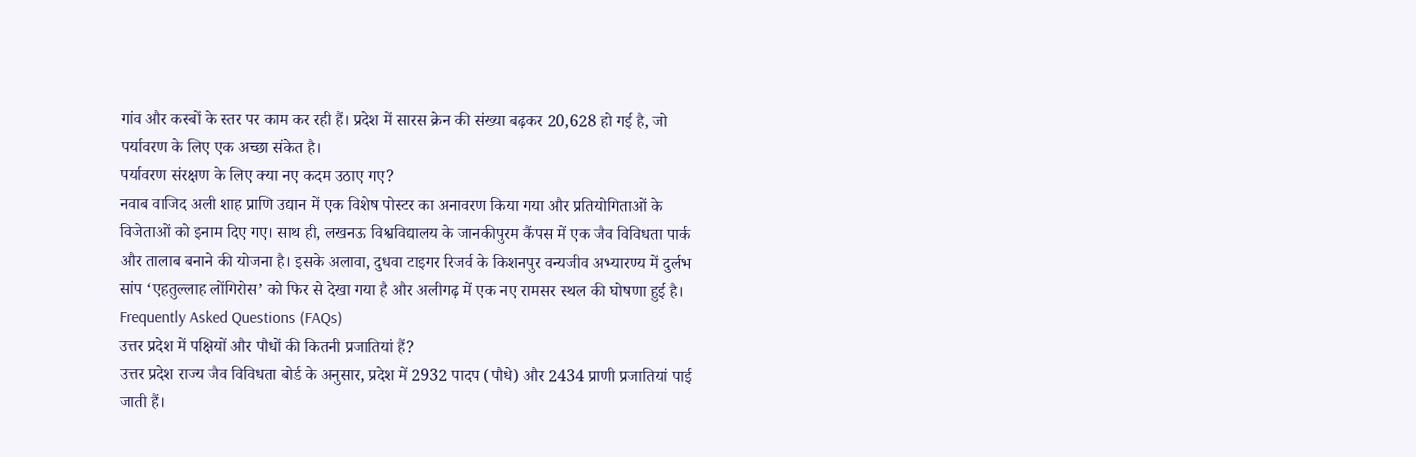गांव और कस्बों के स्तर पर काम कर रही हैं। प्रदेश में सारस क्रेन की संख्या बढ़कर 20,628 हो गई है, जो पर्यावरण के लिए एक अच्छा संकेत है।
पर्यावरण संरक्षण के लिए क्या नए कदम उठाए गए?
नवाब वाजिद अली शाह प्राणि उद्यान में एक विशेष पोस्टर का अनावरण किया गया और प्रतियोगिताओं के विजेताओं को इनाम दिए गए। साथ ही, लखनऊ विश्वविद्यालय के जानकीपुरम कैंपस में एक जैव विविधता पार्क और तालाब बनाने की योजना है। इसके अलावा, दुधवा टाइगर रिजर्व के किशनपुर वन्यजीव अभ्यारण्य में दुर्लभ सांप ‘एहतुल्लाह लोंगिरोस’ को फिर से देखा गया है और अलीगढ़ में एक नए रामसर स्थल की घोषणा हुई है।
Frequently Asked Questions (FAQs)
उत्तर प्रदेश में पक्षियों और पौधों की कितनी प्रजातियां हैं?
उत्तर प्रदेश राज्य जैव विविधता बोर्ड के अनुसार, प्रदेश में 2932 पादप (पौधे) और 2434 प्राणी प्रजातियां पाई जाती हैं।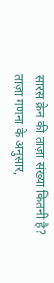सारस क्रेन की ताज़ा संख्या कितनी है?
ताज़ा गणना के अनुसार,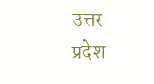उत्तर प्रदेश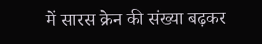में सारस क्रेन की संख्या बढ़कर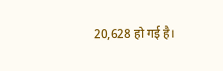20,628 हो गई है।